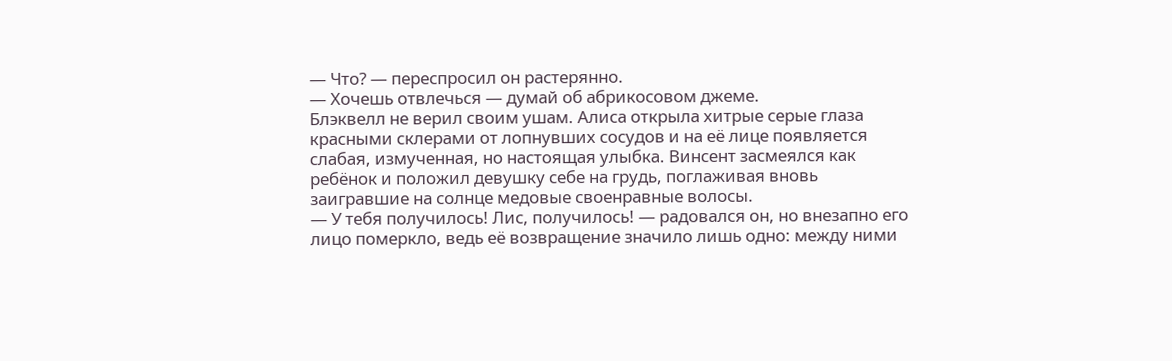— Что? — переспросил он растерянно.
— Хочешь отвлечься — думай об абрикосовом джеме.
Блэквелл не верил своим ушам. Алиса открыла хитрые серые глаза красными склерами от лопнувших сосудов и на её лице появляется слабая, измученная, но настоящая улыбка. Винсент засмеялся как ребёнок и положил девушку себе на грудь, поглаживая вновь заигравшие на солнце медовые своенравные волосы.
— У тебя получилось! Лис, получилось! — радовался он, но внезапно его лицо померкло, ведь её возвращение значило лишь одно: между ними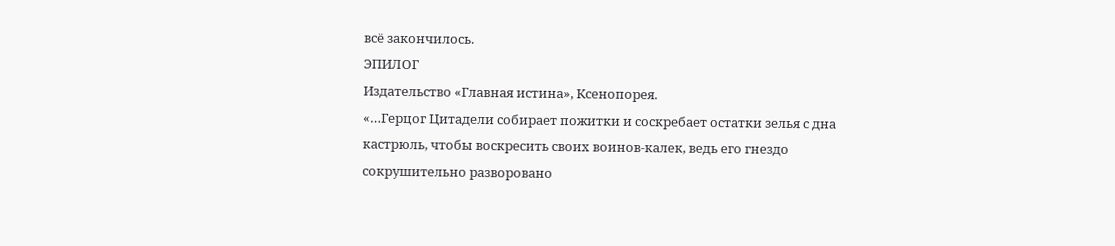всё закончилось.
ЭПИЛОГ
Издательство «Главная истина», Ксенопорея.
«…Герцог Цитадели собирает пожитки и соскребает остатки зелья с дна кастрюль, чтобы воскресить своих воинов-калек, ведь его гнездо сокрушительно разворовано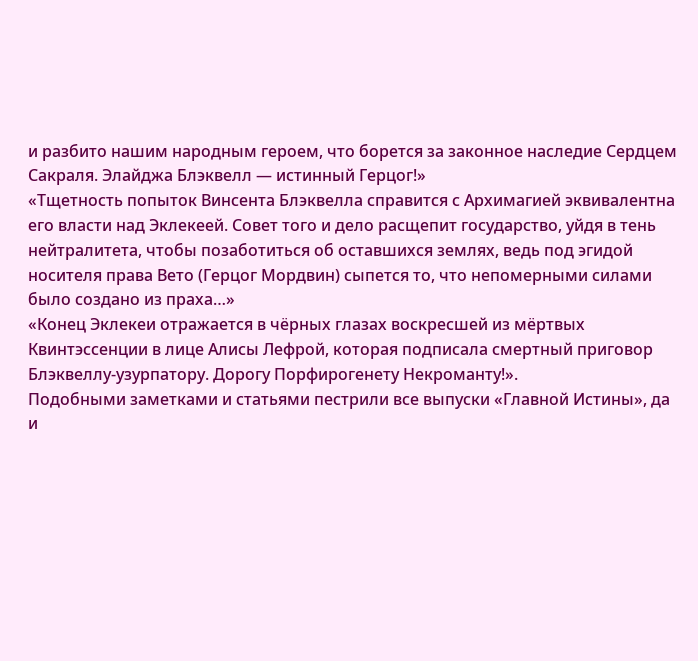и разбито нашим народным героем, что борется за законное наследие Сердцем Сакраля. Элайджа Блэквелл — истинный Герцог!»
«Тщетность попыток Винсента Блэквелла справится с Архимагией эквивалентна его власти над Эклекеей. Совет того и дело расщепит государство, уйдя в тень нейтралитета, чтобы позаботиться об оставшихся землях, ведь под эгидой носителя права Вето (Герцог Мордвин) сыпется то, что непомерными силами было создано из праха…»
«Конец Эклекеи отражается в чёрных глазах воскресшей из мёртвых Квинтэссенции в лице Алисы Лефрой, которая подписала смертный приговор Блэквеллу-узурпатору. Дорогу Порфирогенету Некроманту!».
Подобными заметками и статьями пестрили все выпуски «Главной Истины», да и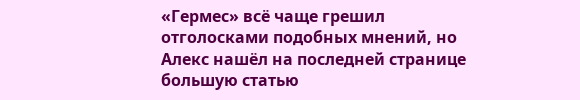«Гермес» всё чаще грешил отголосками подобных мнений, но Алекс нашёл на последней странице большую статью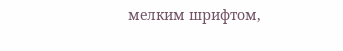мелким шрифтом,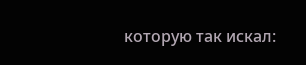которую так искал: